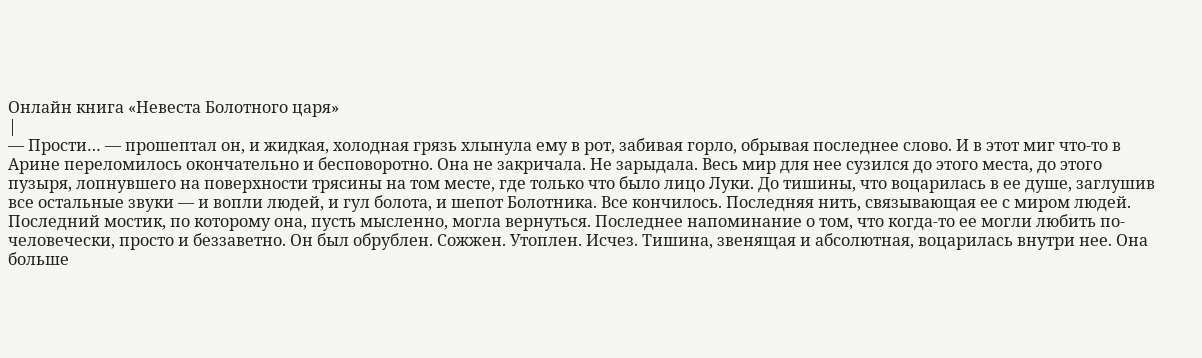Онлайн книга «Невеста Болотного царя»
|
— Прости… — прошептал он, и жидкая, холодная грязь хлынула ему в рот, забивая горло, обрывая последнее слово. И в этот миг что-то в Арине переломилось окончательно и бесповоротно. Она не закричала. Не зарыдала. Весь мир для нее сузился до этого места, до этого пузыря, лопнувшего на поверхности трясины на том месте, где только что было лицо Луки. До тишины, что воцарилась в ее душе, заглушив все остальные звуки — и вопли людей, и гул болота, и шепот Болотника. Все кончилось. Последняя нить, связывающая ее с миром людей. Последний мостик, по которому она, пусть мысленно, могла вернуться. Последнее напоминание о том, что когда-то ее могли любить по-человечески, просто и беззаветно. Он был обрублен. Сожжен. Утоплен. Исчез. Тишина, звенящая и абсолютная, воцарилась внутри нее. Она больше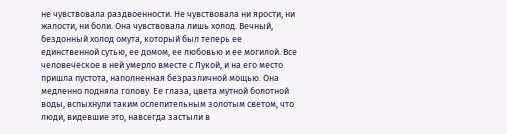не чувствовала раздвоенности. Не чувствовала ни ярости, ни жалости, ни боли. Она чувствовала лишь холод. Вечный, бездонный холод омута, который был теперь ее единственной сутью, ее домом, ее любовью и ее могилой. Все человеческое в ней умерло вместе с Лукой, и на его место пришла пустота, наполненная безразличной мощью. Она медленно подняла голову. Ее глаза, цвета мутной болотной воды, вспыхнули таким ослепительным золотым светом, что люди, видевшие это, навсегда застыли в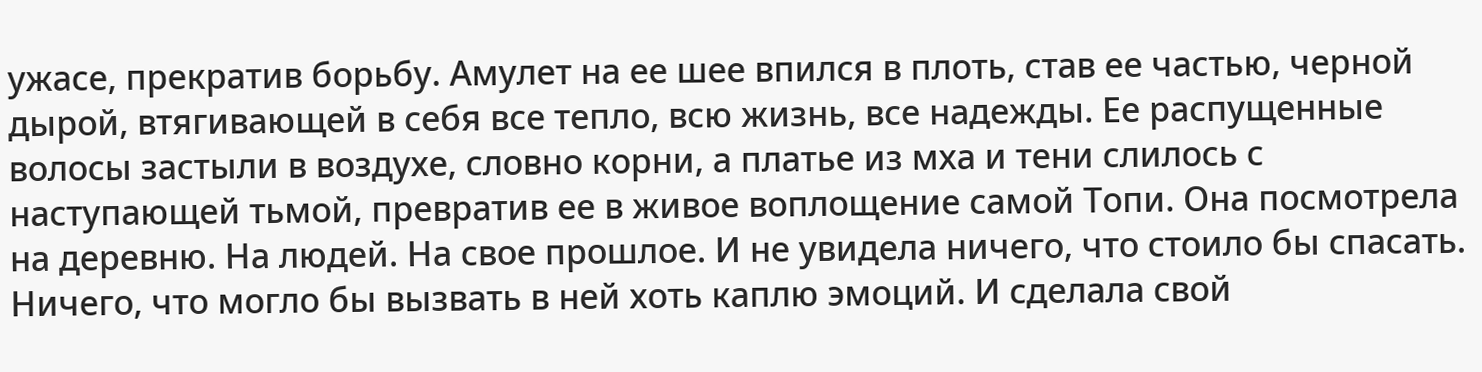ужасе, прекратив борьбу. Амулет на ее шее впился в плоть, став ее частью, черной дырой, втягивающей в себя все тепло, всю жизнь, все надежды. Ее распущенные волосы застыли в воздухе, словно корни, а платье из мха и тени слилось с наступающей тьмой, превратив ее в живое воплощение самой Топи. Она посмотрела на деревню. На людей. На свое прошлое. И не увидела ничего, что стоило бы спасать. Ничего, что могло бы вызвать в ней хоть каплю эмоций. И сделала свой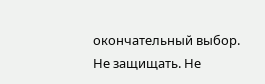окончательный выбор. Не защищать. Не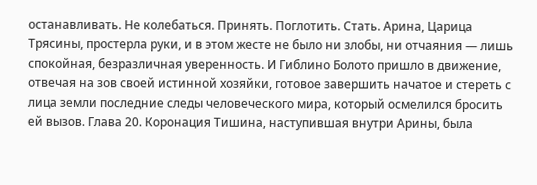останавливать. Не колебаться. Принять. Поглотить. Стать. Арина, Царица Трясины, простерла руки, и в этом жесте не было ни злобы, ни отчаяния — лишь спокойная, безразличная уверенность. И Гиблино Болото пришло в движение, отвечая на зов своей истинной хозяйки, готовое завершить начатое и стереть с лица земли последние следы человеческого мира, который осмелился бросить ей вызов. Глава 20. Коронация Тишина, наступившая внутри Арины, была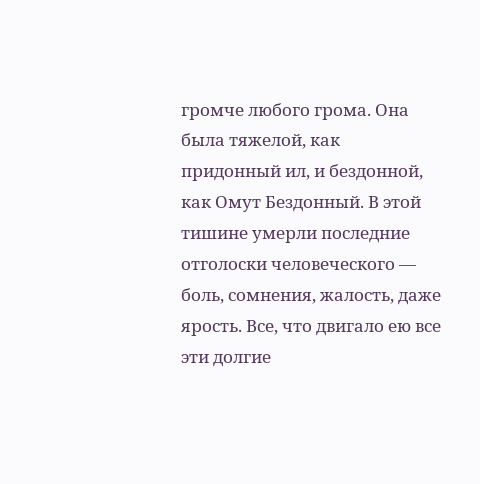громче любого грома. Она была тяжелой, как придонный ил, и бездонной, как Омут Бездонный. В этой тишине умерли последние отголоски человеческого — боль, сомнения, жалость, даже ярость. Все, что двигало ею все эти долгие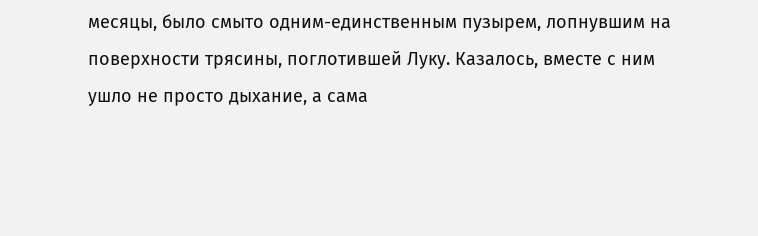месяцы, было смыто одним-единственным пузырем, лопнувшим на поверхности трясины, поглотившей Луку. Казалось, вместе с ним ушло не просто дыхание, а сама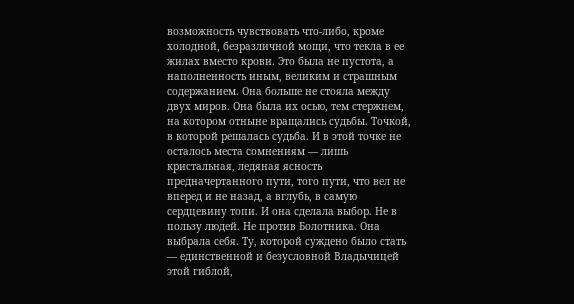возможность чувствовать что-либо, кроме холодной, безразличной мощи, что текла в ее жилах вместо крови. Это была не пустота, а наполненность иным, великим и страшным содержанием. Она больше не стояла между двух миров. Она была их осью, тем стержнем, на котором отныне вращались судьбы. Точкой, в которой решалась судьба. И в этой точке не осталось места сомнениям — лишь кристальная, ледяная ясность предначертанного пути, того пути, что вел не вперед и не назад, а вглубь, в самую сердцевину топи. И она сделала выбор. Не в пользу людей. Не против Болотника. Она выбрала себя. Ту, которой суждено было стать — единственной и безусловной Владычицей этой гиблой,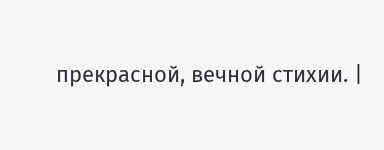прекрасной, вечной стихии. |